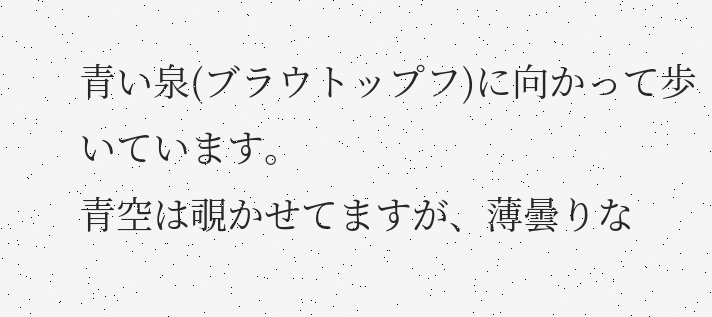青い泉(ブラウトップフ)に向かって歩いています。
青空は覗かせてますが、薄曇りな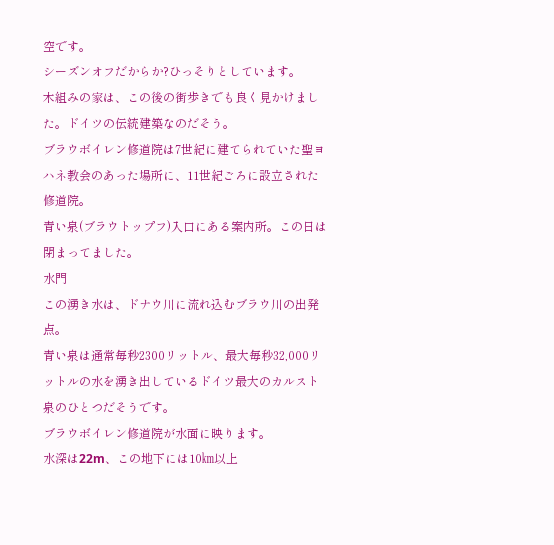空です。
シーズンオフだからか?ひっそりとしています。
木組みの家は、この後の街歩きでも良く見かけました。ドイツの伝統建築なのだそう。
ブラウボイレン修道院は7世紀に建てられていた聖ヨハネ教会のあった場所に、11世紀ごろに設立された修道院。
青い泉(ブラウトップフ)入口にある案内所。この日は閉まってました。
水門
この湧き水は、ドナウ川に流れ込むブラウ川の出発点。
青い泉は通常毎秒2300リットル、最大毎秒32,000リットルの水を湧き出しているドイツ最大のカルスト泉のひとつだそうです。
ブラウボイレン修道院が水面に映ります。
水深は22m、この地下には10㎞以上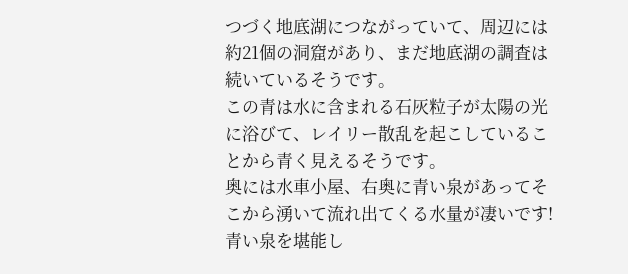つづく地底湖につながっていて、周辺には約21個の洞窟があり、まだ地底湖の調査は続いているそうです。
この青は水に含まれる石灰粒子が太陽の光に浴びて、レイリー散乱を起こしていることから青く見えるそうです。
奥には水車小屋、右奥に青い泉があってそこから湧いて流れ出てくる水量が凄いです!
青い泉を堪能し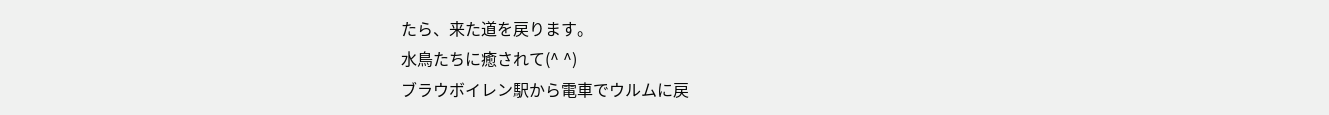たら、来た道を戻ります。
水鳥たちに癒されて(^ ^)
ブラウボイレン駅から電車でウルムに戻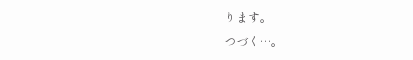ります。
つづく…。